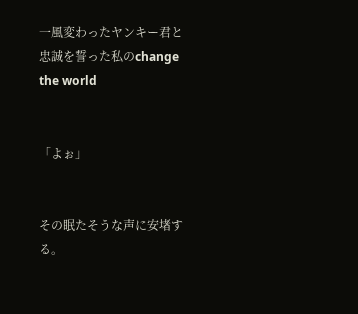一風変わったヤンキー君と忠誠を誓った私のchange the world


「よぉ」


その眠たそうな声に安堵する。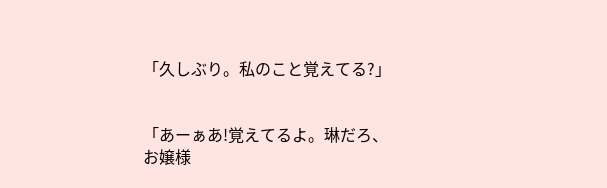「久しぶり。私のこと覚えてる?」


「あーぁあ!覚えてるよ。琳だろ、
お嬢様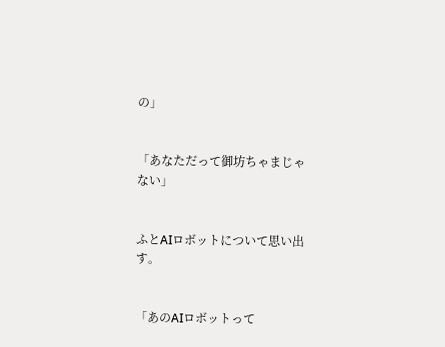の」


「あなただって御坊ちゃまじゃない」


ふとAIロボットについて思い出す。


「あのAIロボットって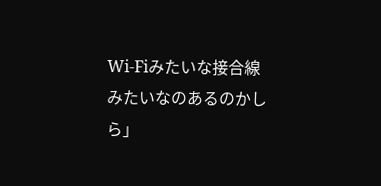Wi-Fiみたいな接合線みたいなのあるのかしら」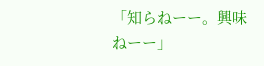「知らねーー。興味ねーー」